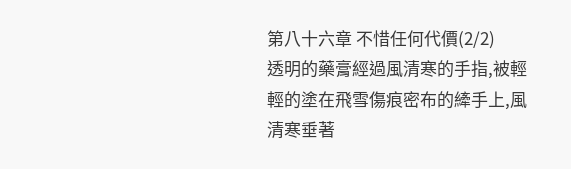第八十六章 不惜任何代價(2/2)
透明的藥膏經過風清寒的手指,被輕輕的塗在飛雪傷痕密布的縴手上,風清寒垂著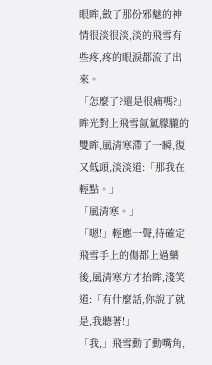眼眸,斂了那份邪魅的神情很淡很淡,淡的飛雪有些疼,疼的眼淚都流了出來。
「怎麼了?還是很痛嗎?」眸光對上飛雪氤氳朦朧的雙眸,風清寒滯了一瞬,復又低頭,淡淡道:「那我在輕點。」
「風清寒。」
「嗯!」輕應一聲,待確定飛雪手上的傷都上過藥後,風清寒方才抬眸,淺笑道:「有什麼話,你說了就是,我聽著!」
「我,」飛雪動了動嘴角,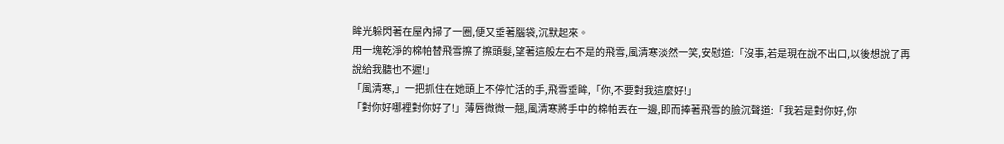眸光躲閃著在屋內掃了一圈,便又垂著腦袋,沉默起來。
用一塊乾淨的棉帕替飛雪擦了擦頭髮,望著這般左右不是的飛雪,風清寒淡然一笑,安慰道:「沒事,若是現在說不出口,以後想說了再說給我聽也不遲!」
「風清寒,」一把抓住在她頭上不停忙活的手,飛雪垂眸,「你,不要對我這麼好!」
「對你好哪裡對你好了!」薄唇微微一翹,風清寒將手中的棉帕丟在一邊,即而捧著飛雪的臉沉聲道:「我若是對你好,你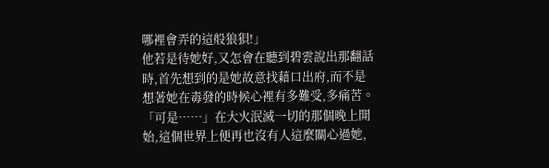哪裡會弄的這般狼狽!」
他若是待她好,又怎會在聽到碧雲說出那翻話時,首先想到的是她故意找藉口出府,而不是想著她在毒發的時候心裡有多難受,多痛苦。
「可是……」在大火泯滅一切的那個晚上開始,這個世界上便再也沒有人這麼關心過她,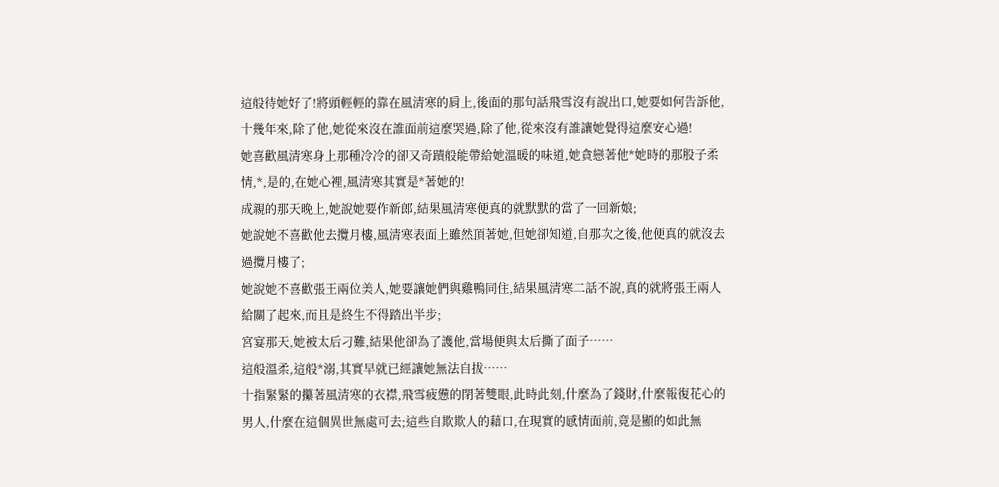這般待她好了!將頭輕輕的靠在風清寒的肩上,後面的那句話飛雪沒有說出口,她要如何告訴他,十幾年來,除了他,她從來沒在誰面前這麼哭過,除了他,從來沒有誰讓她覺得這麼安心過!
她喜歡風清寒身上那種冷冷的卻又奇蹟般能帶給她溫暖的味道,她貪戀著他*她時的那股子柔情,*,是的,在她心裡,風清寒其實是*著她的!
成親的那天晚上,她說她要作新郎,結果風清寒便真的就默默的當了一回新娘;
她說她不喜歡他去攬月樓,風清寒表面上雖然頂著她,但她卻知道,自那次之後,他便真的就沒去過攬月樓了;
她說她不喜歡張王兩位美人,她要讓她們與雞鴨同住,結果風清寒二話不說,真的就將張王兩人給關了起來,而且是終生不得踏出半步;
宮宴那天,她被太后刁難,結果他卻為了護他,當場便與太后撕了面子……
這般溫柔,這般*溺,其實早就已經讓她無法自拔……
十指緊緊的攥著風清寒的衣襟,飛雪疲憊的閉著雙眼,此時此刻,什麼為了錢財,什麼報復花心的男人,什麼在這個異世無處可去;這些自欺欺人的藉口,在現實的感情面前,竟是顯的如此無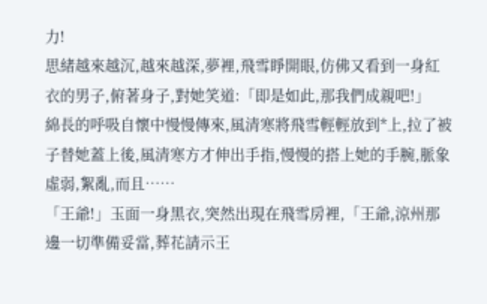力!
思緒越來越沉,越來越深,夢裡,飛雪睜開眼,仿佛又看到一身紅衣的男子,俯著身子,對她笑道:「即是如此,那我們成親吧!」
綿長的呼吸自懷中慢慢傳來,風清寒將飛雪輕輕放到*上,拉了被子替她蓋上後,風清寒方才伸出手指,慢慢的搭上她的手腕,脈象虛弱,絮亂,而且……
「王爺!」玉面一身黑衣,突然出現在飛雪房裡,「王爺,涼州那邊一切準備妥當,葬花請示王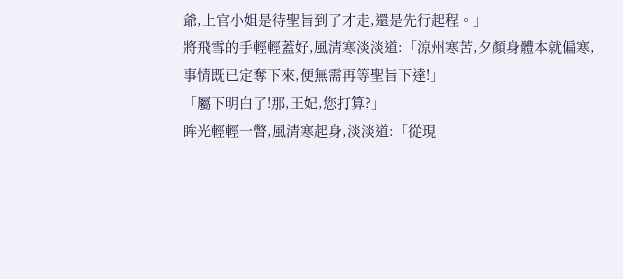爺,上官小姐是待聖旨到了才走,還是先行起程。」
將飛雪的手輕輕蓋好,風清寒淡淡道:「涼州寒苦,夕顏身體本就偏寒,事情既已定奪下來,便無需再等聖旨下達!」
「屬下明白了!那,王妃,您打算?」
眸光輕輕一瞥,風清寒起身,淡淡道:「從現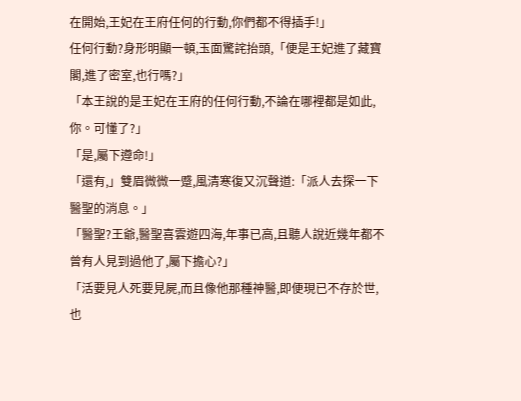在開始,王妃在王府任何的行動,你們都不得插手!」
任何行動?身形明顯一頓,玉面驚詫抬頭,「便是王妃進了藏寶閣,進了密室,也行嗎?」
「本王說的是王妃在王府的任何行動,不論在哪裡都是如此,你。可懂了?」
「是,屬下遵命!」
「還有,」雙眉微微一蹙,風清寒復又沉聲道:「派人去探一下醫聖的消息。」
「醫聖?王爺,醫聖喜雲遊四海,年事已高,且聽人說近幾年都不曾有人見到過他了,屬下擔心?」
「活要見人死要見屍,而且像他那種神醫,即便現已不存於世,也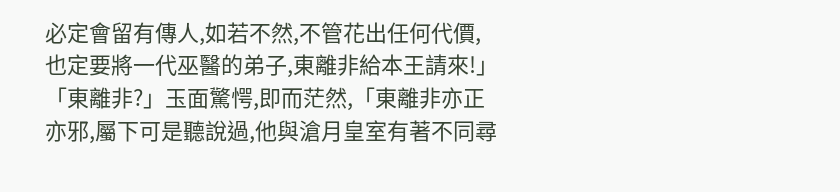必定會留有傳人,如若不然,不管花出任何代價,也定要將一代巫醫的弟子,東離非給本王請來!」
「東離非?」玉面驚愕,即而茫然,「東離非亦正亦邪,屬下可是聽說過,他與滄月皇室有著不同尋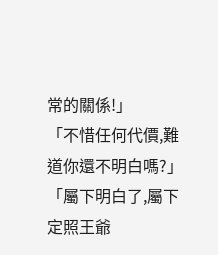常的關係!」
「不惜任何代價,難道你還不明白嗎?」
「屬下明白了,屬下定照王爺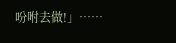吩咐去做!」……